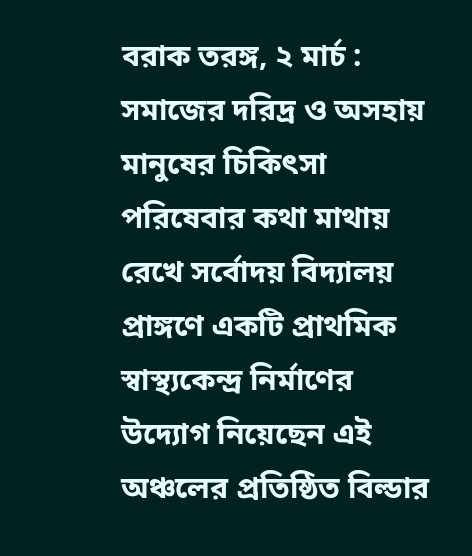বরাক তরঙ্গ, ২ মার্চ : সমাজের দরিদ্র ও অসহায় মানুষের চিকিৎসা পরিষেবার কথা মাথায় রেখে সর্বোদয় বিদ্যালয় প্রাঙ্গণে একটি প্রাথমিক স্বাস্থ্যকেন্দ্র নির্মাণের উদ্যোগ নিয়েছেন এই অঞ্চলের প্রতিষ্ঠিত বিল্ডার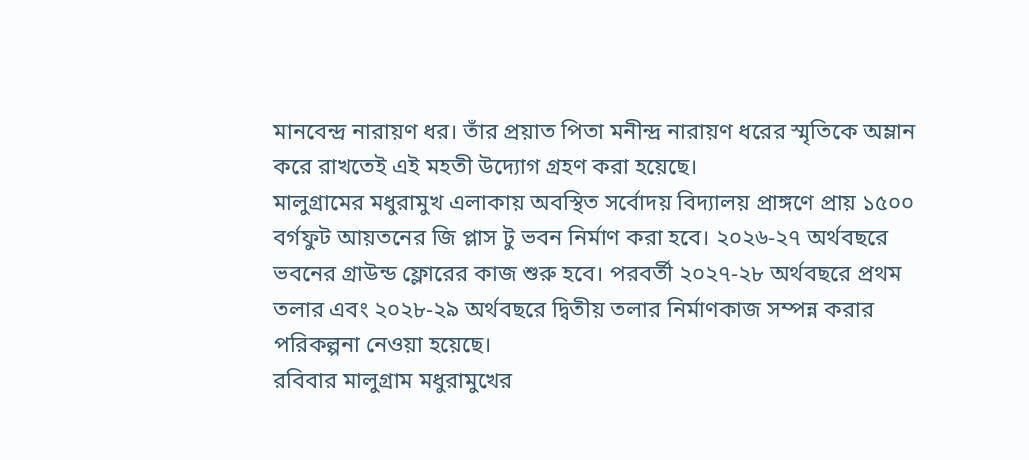মানবেন্দ্র নারায়ণ ধর। তাঁর প্রয়াত পিতা মনীন্দ্র নারায়ণ ধরের স্মৃতিকে অম্লান করে রাখতেই এই মহতী উদ্যোগ গ্রহণ করা হয়েছে।
মালুগ্রামের মধুরামুখ এলাকায় অবস্থিত সর্বোদয় বিদ্যালয় প্রাঙ্গণে প্রায় ১৫০০ বর্গফুট আয়তনের জি প্লাস টু ভবন নির্মাণ করা হবে। ২০২৬-২৭ অর্থবছরে ভবনের গ্রাউন্ড ফ্লোরের কাজ শুরু হবে। পরবর্তী ২০২৭-২৮ অর্থবছরে প্রথম তলার এবং ২০২৮-২৯ অর্থবছরে দ্বিতীয় তলার নির্মাণকাজ সম্পন্ন করার পরিকল্পনা নেওয়া হয়েছে।
রবিবার মালুগ্রাম মধুরামুখের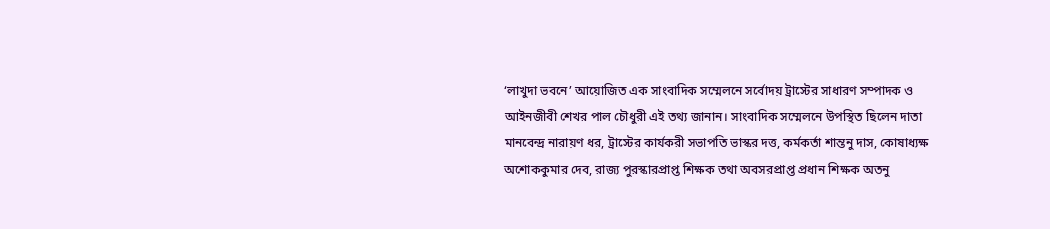‘লাখুদা ভবনে’ আয়োজিত এক সাংবাদিক সম্মেলনে সর্বোদয় ট্রাস্টের সাধারণ সম্পাদক ও আইনজীবী শেখর পাল চৌধুরী এই তথ্য জানান। সাংবাদিক সম্মেলনে উপস্থিত ছিলেন দাতা মানবেন্দ্র নারায়ণ ধর, ট্রাস্টের কার্যকরী সভাপতি ভাস্কর দত্ত, কর্মকর্তা শান্তনু দাস, কোষাধ্যক্ষ অশোককুমার দেব, রাজ্য পুরস্কারপ্রাপ্ত শিক্ষক তথা অবসরপ্রাপ্ত প্রধান শিক্ষক অতনু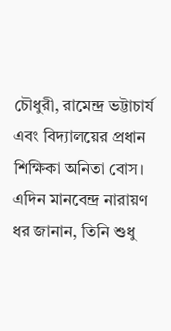চৌধুরী, রামেন্দ্র ভট্টাচার্য এবং বিদ্যালয়ের প্রধান শিক্ষিকা অনিতা বোস।
এদিন মানবেন্দ্র নারায়ণ ধর জানান, তিনি শুধু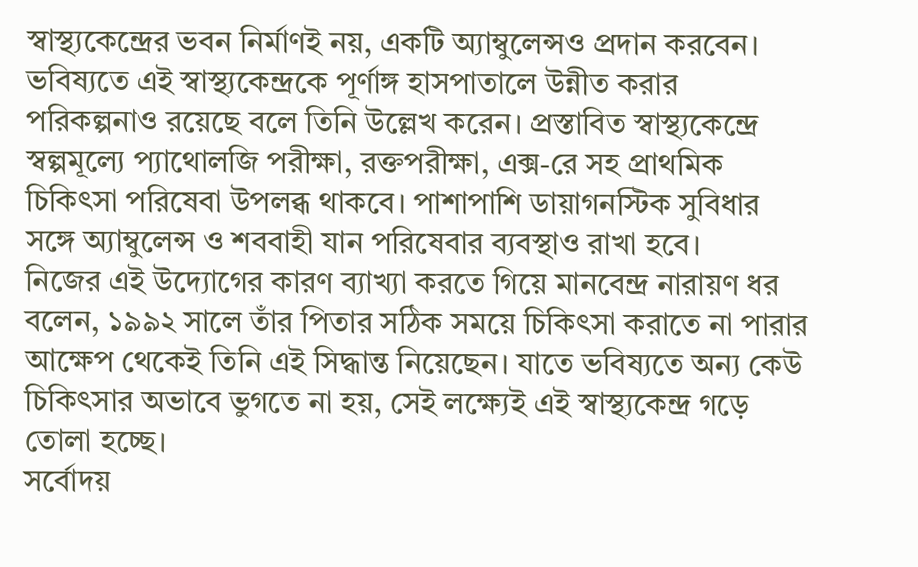স্বাস্থ্যকেন্দ্রের ভবন নির্মাণই নয়, একটি অ্যাম্বুলেন্সও প্রদান করবেন। ভবিষ্যতে এই স্বাস্থ্যকেন্দ্রকে পূর্ণাঙ্গ হাসপাতালে উন্নীত করার পরিকল্পনাও রয়েছে বলে তিনি উল্লেখ করেন। প্রস্তাবিত স্বাস্থ্যকেন্দ্রে স্বল্পমূল্যে প্যাথোলজি পরীক্ষা, রক্তপরীক্ষা, এক্স-রে সহ প্রাথমিক চিকিৎসা পরিষেবা উপলব্ধ থাকবে। পাশাপাশি ডায়াগনস্টিক সুবিধার সঙ্গে অ্যাম্বুলেন্স ও শববাহী যান পরিষেবার ব্যবস্থাও রাখা হবে।
নিজের এই উদ্যোগের কারণ ব্যাখ্যা করতে গিয়ে মানবেন্দ্র নারায়ণ ধর বলেন, ১৯৯২ সালে তাঁর পিতার সঠিক সময়ে চিকিৎসা করাতে না পারার আক্ষেপ থেকেই তিনি এই সিদ্ধান্ত নিয়েছেন। যাতে ভবিষ্যতে অন্য কেউ চিকিৎসার অভাবে ভুগতে না হয়, সেই লক্ষ্যেই এই স্বাস্থ্যকেন্দ্র গড়ে তোলা হচ্ছে।
সর্বোদয়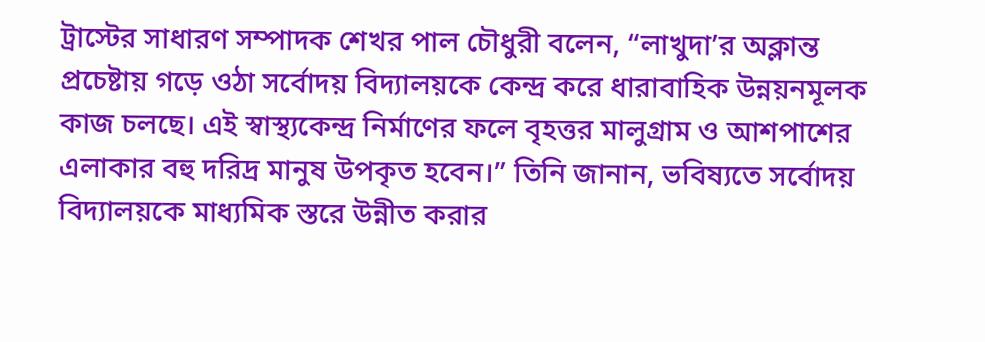ট্রাস্টের সাধারণ সম্পাদক শেখর পাল চৌধুরী বলেন, “লাখুদা’র অক্লান্ত প্রচেষ্টায় গড়ে ওঠা সর্বোদয় বিদ্যালয়কে কেন্দ্র করে ধারাবাহিক উন্নয়নমূলক কাজ চলছে। এই স্বাস্থ্যকেন্দ্র নির্মাণের ফলে বৃহত্তর মালুগ্রাম ও আশপাশের এলাকার বহু দরিদ্র মানুষ উপকৃত হবেন।” তিনি জানান, ভবিষ্যতে সর্বোদয় বিদ্যালয়কে মাধ্যমিক স্তরে উন্নীত করার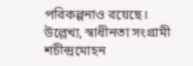পরিকল্পনাও রয়েছে।
উল্লেখ্য, স্বাধীনতা সংগ্রামী শচীন্দ্রমোহন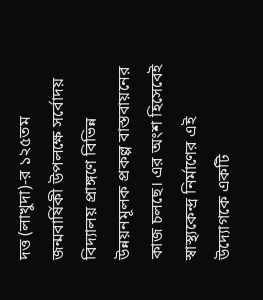দত্ত (লাখুদা)-র ১২৫তম জন্মবার্ষিকী উপলক্ষে সর্বোদয় বিদ্যালয় প্রাঙ্গণে বিভিন্ন উন্নয়নমূলক প্রকল্প বাস্তবায়নের কাজ চলছে। এর অংশ হিসেবেই স্বাস্থ্যকেন্দ্র নির্মাণের এই উদ্যোগকে একটি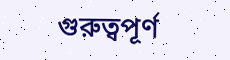গুরুত্বপূর্ণ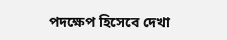পদক্ষেপ হিসেবে দেখা